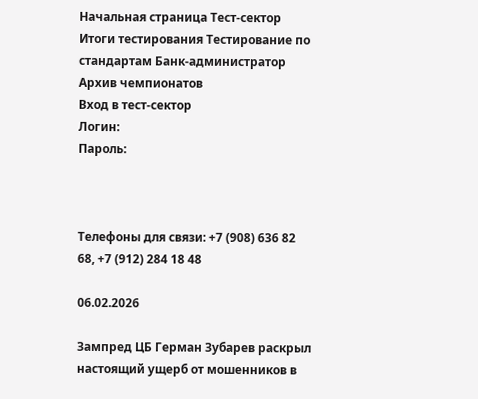Начальная страница Тест-сектор Итоги тестирования Тестирование по стандартам Банк-администратор Архив чемпионатов
Вход в тест-сектор
Логин:
Пароль:



Телефоны для связи: +7 (908) 636 82 68, +7 (912) 284 18 48

06.02.2026

Зампред ЦБ Герман Зубарев раскрыл настоящий ущерб от мошенников в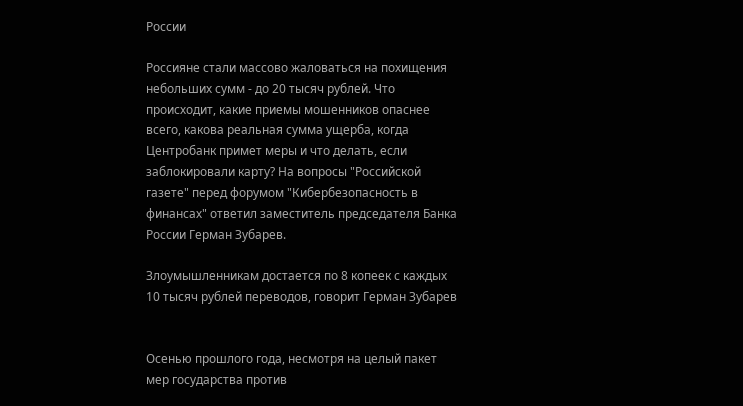России

Россияне стали массово жаловаться на похищения небольших сумм - до 20 тысяч рублей. Что происходит, какие приемы мошенников опаснее всего, какова реальная сумма ущерба, когда Центробанк примет меры и что делать, если заблокировали карту? На вопросы "Российской газете" перед форумом "Кибербезопасность в финансах" ответил заместитель председателя Банка России Герман Зубарев.

Злоумышленникам достается по 8 копеек с каждых 10 тысяч рублей переводов, говорит Герман Зубарев


Осенью прошлого года, несмотря на целый пакет мер государства против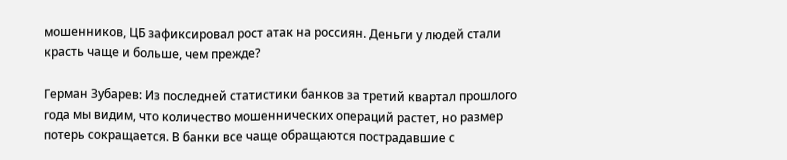мошенников, ЦБ зафиксировал рост атак на россиян. Деньги у людей стали красть чаще и больше, чем прежде?

Герман Зубарев: Из последней статистики банков за третий квартал прошлого года мы видим, что количество мошеннических операций растет, но размер потерь сокращается. В банки все чаще обращаются пострадавшие с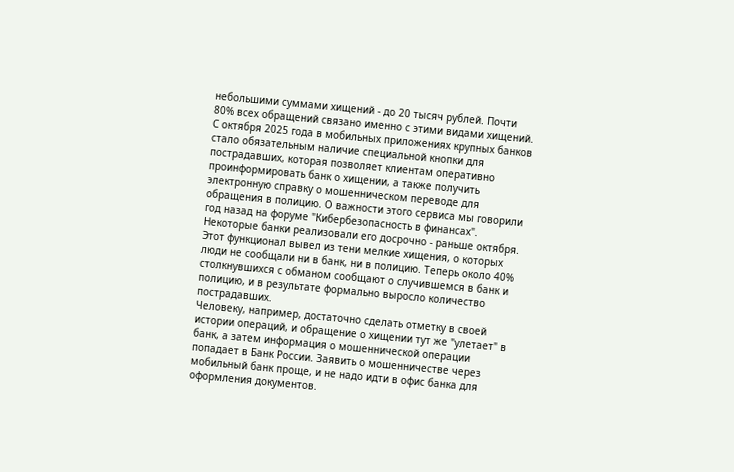небольшими суммами хищений - до 20 тысяч рублей. Почти 80% всех обращений связано именно с этими видами хищений.
С октября 2025 года в мобильных приложениях крупных банков стало обязательным наличие специальной кнопки для пострадавших, которая позволяет клиентам оперативно проинформировать банк о хищении, а также получить электронную справку о мошенническом переводе для обращения в полицию. О важности этого сервиса мы говорили год назад на форуме "Кибербезопасность в финансах". Некоторые банки реализовали его досрочно - раньше октября.
Этот функционал вывел из тени мелкие хищения, о которых люди не сообщали ни в банк, ни в полицию. Теперь около 40% столкнувшихся с обманом сообщают о случившемся в банк и полицию, и в результате формально выросло количество пострадавших.
Человеку, например, достаточно сделать отметку в своей истории операций, и обращение о хищении тут же "улетает" в банк, а затем информация о мошеннической операции попадает в Банк России. Заявить о мошенничестве через мобильный банк проще, и не надо идти в офис банка для оформления документов.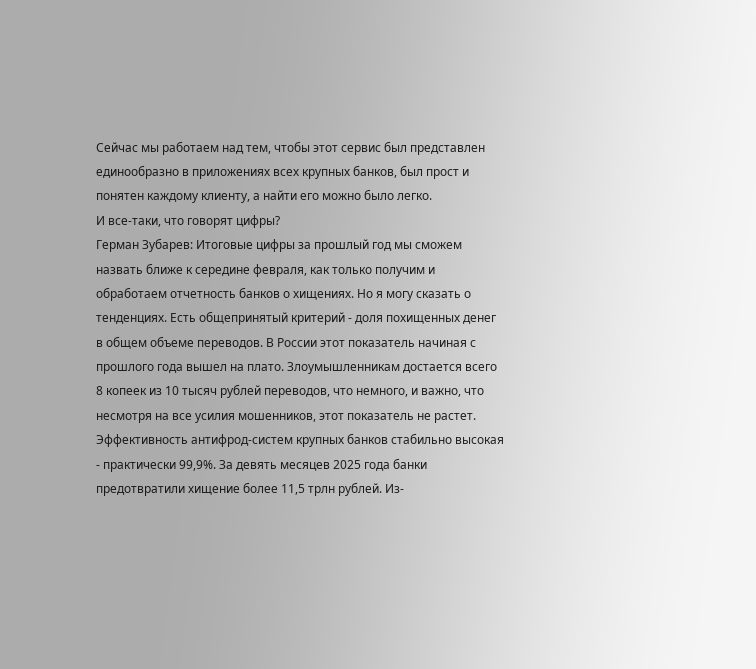Сейчас мы работаем над тем, чтобы этот сервис был представлен единообразно в приложениях всех крупных банков, был прост и понятен каждому клиенту, а найти его можно было легко.
И все-таки, что говорят цифры?
Герман Зубарев: Итоговые цифры за прошлый год мы сможем назвать ближе к середине февраля, как только получим и обработаем отчетность банков о хищениях. Но я могу сказать о тенденциях. Есть общепринятый критерий - доля похищенных денег в общем объеме переводов. В России этот показатель начиная с прошлого года вышел на плато. Злоумышленникам достается всего 8 копеек из 10 тысяч рублей переводов, что немного, и важно, что несмотря на все усилия мошенников, этот показатель не растет.
Эффективность антифрод-систем крупных банков стабильно высокая - практически 99,9%. За девять месяцев 2025 года банки предотвратили хищение более 11,5 трлн рублей. Из-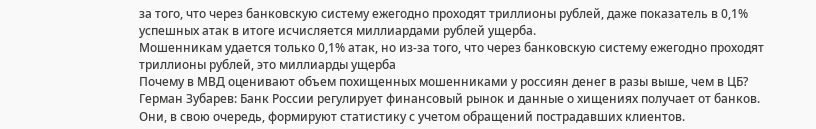за того, что через банковскую систему ежегодно проходят триллионы рублей, даже показатель в 0,1% успешных атак в итоге исчисляется миллиардами рублей ущерба.
Мошенникам удается только 0,1% атак, но из-за того, что через банковскую систему ежегодно проходят триллионы рублей, это миллиарды ущерба
Почему в МВД оценивают объем похищенных мошенниками у россиян денег в разы выше, чем в ЦБ?
Герман Зубарев: Банк России регулирует финансовый рынок и данные о хищениях получает от банков. Они, в свою очередь, формируют статистику с учетом обращений пострадавших клиентов.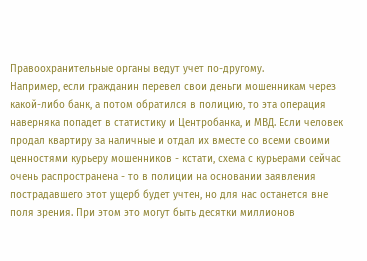Правоохранительные органы ведут учет по-другому.
Например, если гражданин перевел свои деньги мошенникам через какой-либо банк, а потом обратился в полицию, то эта операция наверняка попадет в статистику и Центробанка, и МВД. Если человек продал квартиру за наличные и отдал их вместе со всеми своими ценностями курьеру мошенников - кстати, схема с курьерами сейчас очень распространена - то в полиции на основании заявления пострадавшего этот ущерб будет учтен, но для нас останется вне поля зрения. При этом это могут быть десятки миллионов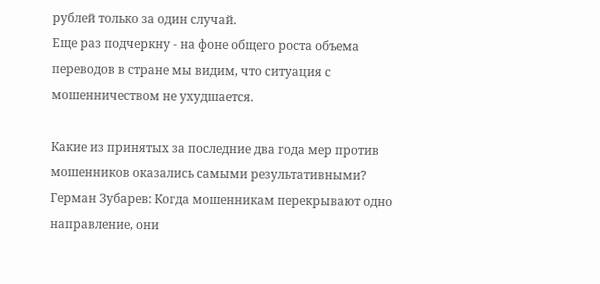рублей только за один случай.
Еще раз подчеркну - на фоне общего роста объема переводов в стране мы видим, что ситуация с мошенничеством не ухудшается.

Какие из принятых за последние два года мер против мошенников оказались самыми результативными?
Герман Зубарев: Когда мошенникам перекрывают одно направление, они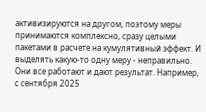активизируются на другом, поэтому меры принимаются комплексно, сразу целыми пакетами в расчете на кумулятивный эффект. И выделять какую-то одну меру - неправильно. Они все работают и дают результат. Например, с сентября 2025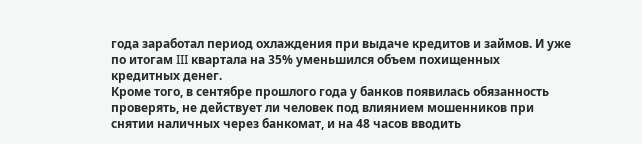года заработал период охлаждения при выдаче кредитов и займов. И уже по итогам III квартала на 35% уменьшился объем похищенных кредитных денег.
Кроме того, в сентябре прошлого года у банков появилась обязанность проверять, не действует ли человек под влиянием мошенников при снятии наличных через банкомат, и на 48 часов вводить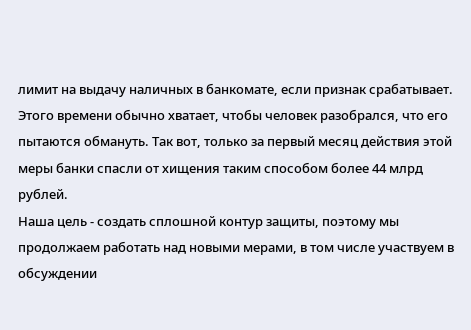лимит на выдачу наличных в банкомате, если признак срабатывает. Этого времени обычно хватает, чтобы человек разобрался, что его пытаются обмануть. Так вот, только за первый месяц действия этой меры банки спасли от хищения таким способом более 44 млрд рублей.
Наша цель - создать сплошной контур защиты, поэтому мы продолжаем работать над новыми мерами, в том числе участвуем в обсуждении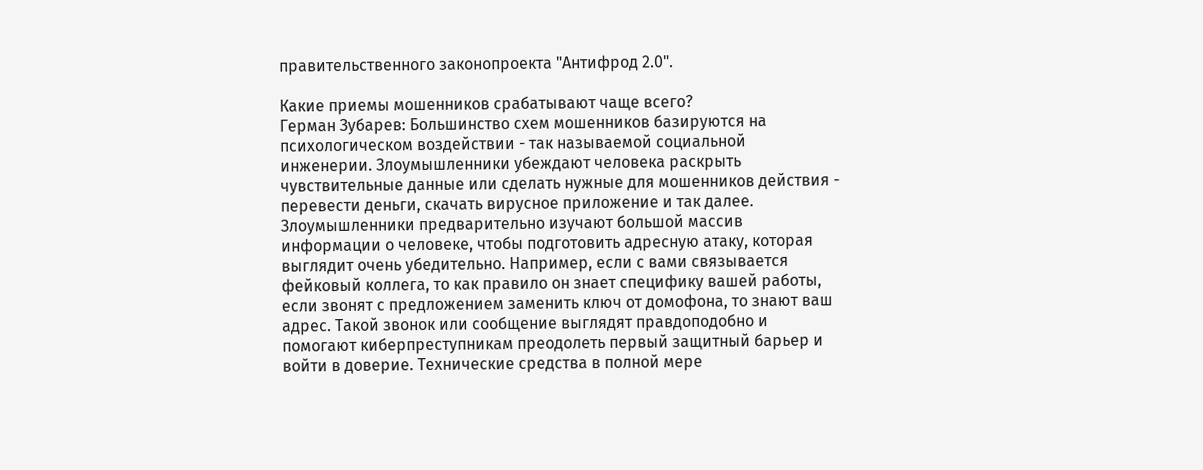правительственного законопроекта "Антифрод 2.0".

Какие приемы мошенников срабатывают чаще всего?
Герман Зубарев: Большинство схем мошенников базируются на психологическом воздействии - так называемой социальной инженерии. Злоумышленники убеждают человека раскрыть чувствительные данные или сделать нужные для мошенников действия - перевести деньги, скачать вирусное приложение и так далее. Злоумышленники предварительно изучают большой массив информации о человеке, чтобы подготовить адресную атаку, которая выглядит очень убедительно. Например, если с вами связывается фейковый коллега, то как правило он знает специфику вашей работы, если звонят с предложением заменить ключ от домофона, то знают ваш адрес. Такой звонок или сообщение выглядят правдоподобно и помогают киберпреступникам преодолеть первый защитный барьер и войти в доверие. Технические средства в полной мере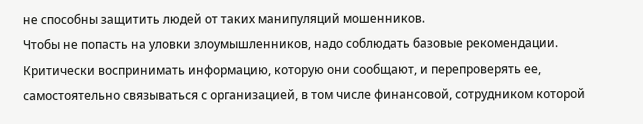не способны защитить людей от таких манипуляций мошенников.
Чтобы не попасть на уловки злоумышленников, надо соблюдать базовые рекомендации. Критически воспринимать информацию, которую они сообщают, и перепроверять ее, самостоятельно связываться с организацией, в том числе финансовой, сотрудником которой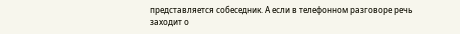представляется собеседник. А если в телефонном разговоре речь заходит о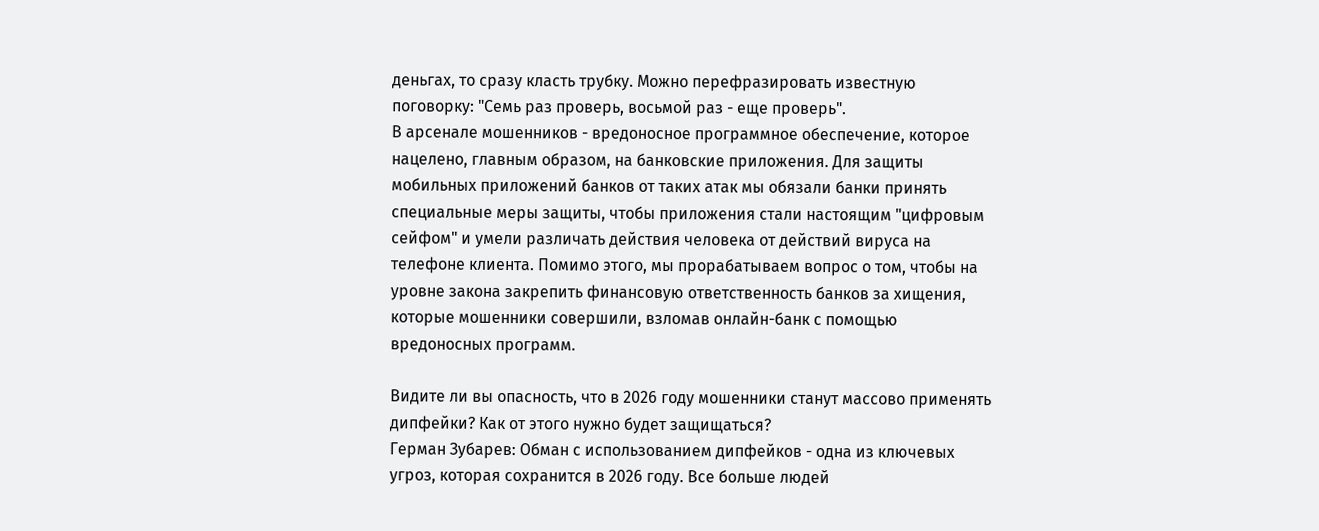деньгах, то сразу класть трубку. Можно перефразировать известную поговорку: "Семь раз проверь, восьмой раз - еще проверь".
В арсенале мошенников - вредоносное программное обеспечение, которое нацелено, главным образом, на банковские приложения. Для защиты мобильных приложений банков от таких атак мы обязали банки принять специальные меры защиты, чтобы приложения стали настоящим "цифровым сейфом" и умели различать действия человека от действий вируса на телефоне клиента. Помимо этого, мы прорабатываем вопрос о том, чтобы на уровне закона закрепить финансовую ответственность банков за хищения, которые мошенники совершили, взломав онлайн-банк с помощью вредоносных программ.

Видите ли вы опасность, что в 2026 году мошенники станут массово применять дипфейки? Как от этого нужно будет защищаться?
Герман Зубарев: Обман с использованием дипфейков - одна из ключевых угроз, которая сохранится в 2026 году. Все больше людей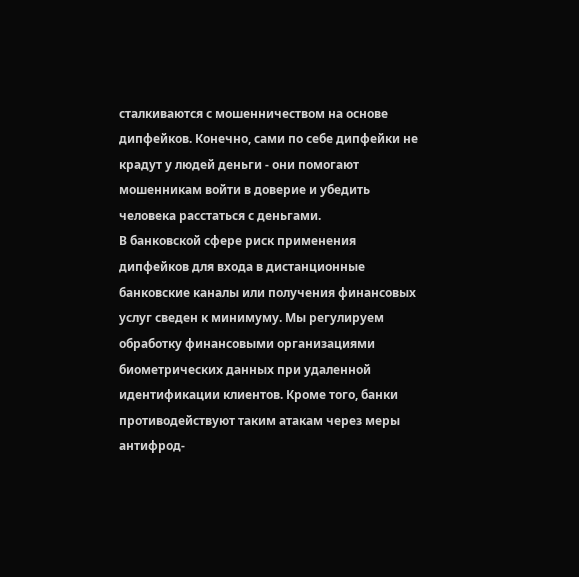сталкиваются с мошенничеством на основе дипфейков. Конечно, сами по себе дипфейки не крадут у людей деньги - они помогают мошенникам войти в доверие и убедить человека расстаться с деньгами.
В банковской сфере риск применения дипфейков для входа в дистанционные банковские каналы или получения финансовых услуг сведен к минимуму. Мы регулируем обработку финансовыми организациями биометрических данных при удаленной идентификации клиентов. Кроме того, банки противодействуют таким атакам через меры антифрод-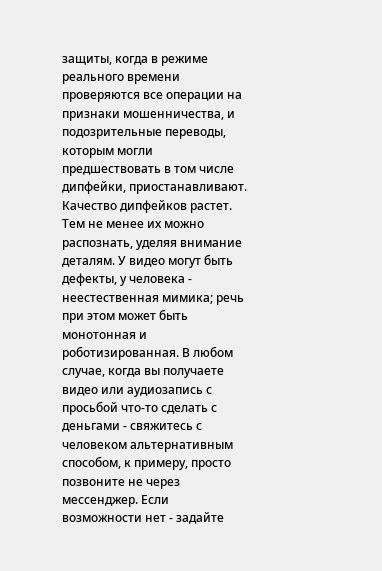защиты, когда в режиме реального времени проверяются все операции на признаки мошенничества, и подозрительные переводы, которым могли предшествовать в том числе дипфейки, приостанавливают.
Качество дипфейков растет. Тем не менее их можно распознать, уделяя внимание деталям. У видео могут быть дефекты, у человека - неестественная мимика; речь при этом может быть монотонная и роботизированная. В любом случае, когда вы получаете видео или аудиозапись с просьбой что-то сделать с деньгами - свяжитесь с человеком альтернативным способом, к примеру, просто позвоните не через мессенджер. Если возможности нет - задайте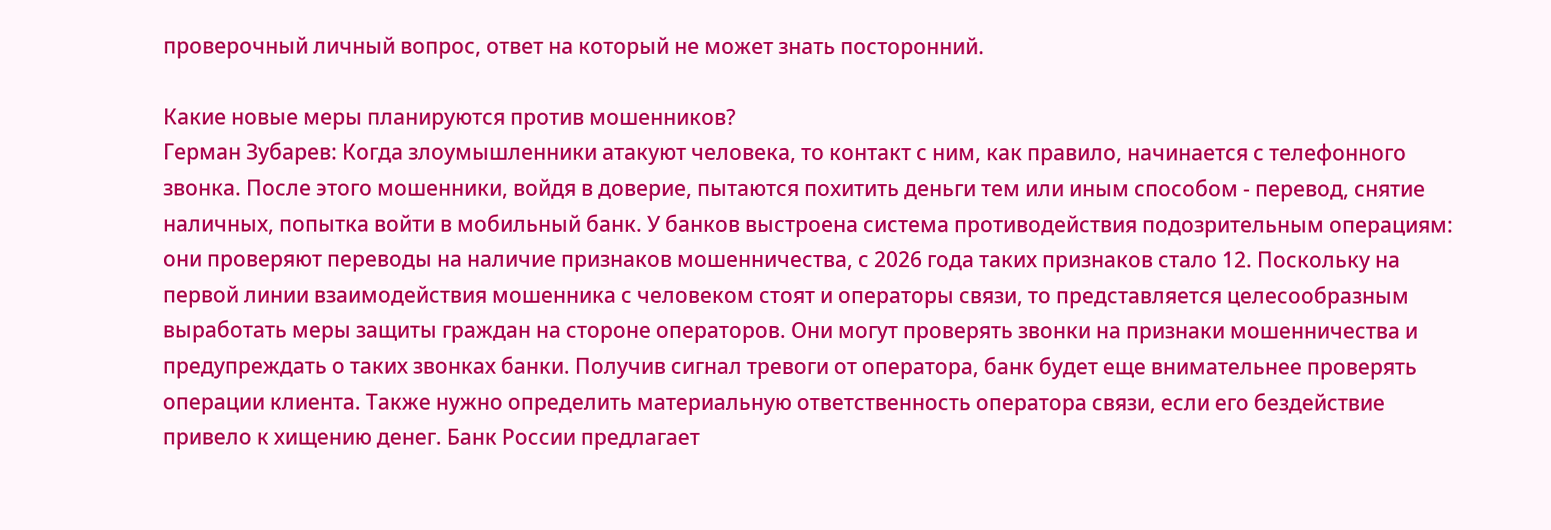проверочный личный вопрос, ответ на который не может знать посторонний.

Какие новые меры планируются против мошенников?
Герман Зубарев: Когда злоумышленники атакуют человека, то контакт с ним, как правило, начинается с телефонного звонка. После этого мошенники, войдя в доверие, пытаются похитить деньги тем или иным способом - перевод, снятие наличных, попытка войти в мобильный банк. У банков выстроена система противодействия подозрительным операциям: они проверяют переводы на наличие признаков мошенничества, с 2026 года таких признаков стало 12. Поскольку на первой линии взаимодействия мошенника с человеком стоят и операторы связи, то представляется целесообразным выработать меры защиты граждан на стороне операторов. Они могут проверять звонки на признаки мошенничества и предупреждать о таких звонках банки. Получив сигнал тревоги от оператора, банк будет еще внимательнее проверять операции клиента. Также нужно определить материальную ответственность оператора связи, если его бездействие привело к хищению денег. Банк России предлагает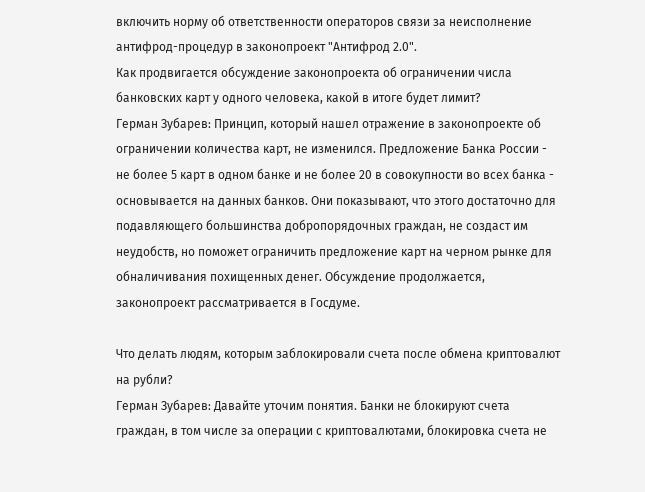включить норму об ответственности операторов связи за неисполнение антифрод-процедур в законопроект "Антифрод 2.0".
Как продвигается обсуждение законопроекта об ограничении числа банковских карт у одного человека, какой в итоге будет лимит?
Герман Зубарев: Принцип, который нашел отражение в законопроекте об ограничении количества карт, не изменился. Предложение Банка России - не более 5 карт в одном банке и не более 20 в совокупности во всех банка - основывается на данных банков. Они показывают, что этого достаточно для подавляющего большинства добропорядочных граждан, не создаст им неудобств, но поможет ограничить предложение карт на черном рынке для обналичивания похищенных денег. Обсуждение продолжается, законопроект рассматривается в Госдуме.

Что делать людям, которым заблокировали счета после обмена криптовалют на рубли?
Герман Зубарев: Давайте уточим понятия. Банки не блокируют счета граждан, в том числе за операции с криптовалютами, блокировка счета не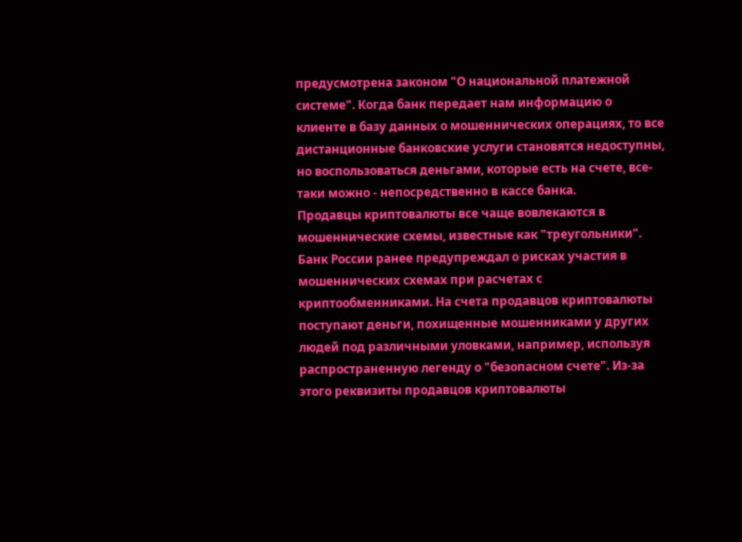предусмотрена законом "О национальной платежной системе". Когда банк передает нам информацию о клиенте в базу данных о мошеннических операциях, то все дистанционные банковские услуги становятся недоступны, но воспользоваться деньгами, которые есть на счете, все-таки можно - непосредственно в кассе банка.
Продавцы криптовалюты все чаще вовлекаются в мошеннические схемы, известные как "треугольники". Банк России ранее предупреждал о рисках участия в мошеннических схемах при расчетах с криптообменниками. На счета продавцов криптовалюты поступают деньги, похищенные мошенниками у других людей под различными уловками, например, используя распространенную легенду о "безопасном счете". Из-за этого реквизиты продавцов криптовалюты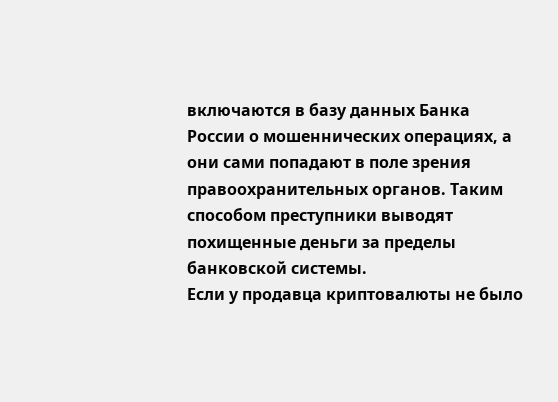включаются в базу данных Банка России о мошеннических операциях, а они сами попадают в поле зрения правоохранительных органов. Таким способом преступники выводят похищенные деньги за пределы банковской системы.
Если у продавца криптовалюты не было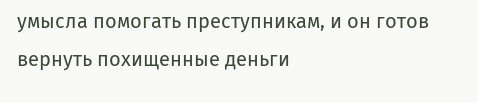умысла помогать преступникам, и он готов вернуть похищенные деньги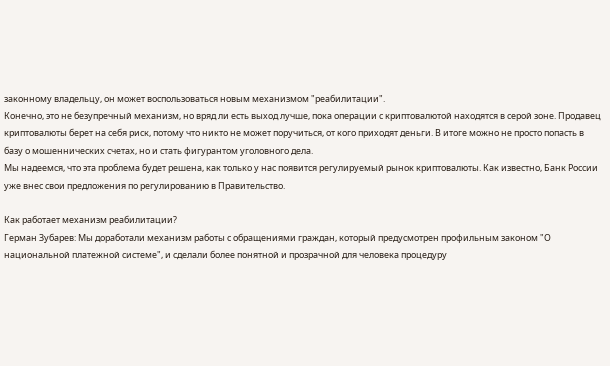законному владельцу, он может воспользоваться новым механизмом "реабилитации".
Конечно, это не безупречный механизм, но вряд ли есть выход лучше, пока операции с криптовалютой находятся в серой зоне. Продавец криптовалюты берет на себя риск, потому что никто не может поручиться, от кого приходят деньги. В итоге можно не просто попасть в базу о мошеннических счетах, но и стать фигурантом уголовного дела.
Мы надеемся, что эта проблема будет решена, как только у нас появится регулируемый рынок криптовалюты. Как известно, Банк России уже внес свои предложения по регулированию в Правительство.

Как работает механизм реабилитации?
Герман Зубарев: Мы доработали механизм работы с обращениями граждан, который предусмотрен профильным законом "О национальной платежной системе", и сделали более понятной и прозрачной для человека процедуру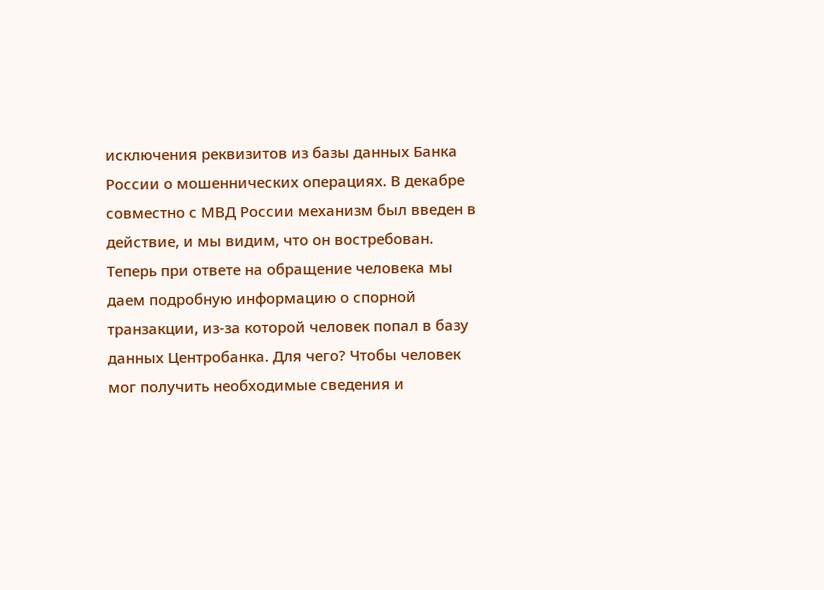исключения реквизитов из базы данных Банка России о мошеннических операциях. В декабре совместно с МВД России механизм был введен в действие, и мы видим, что он востребован.
Теперь при ответе на обращение человека мы даем подробную информацию о спорной транзакции, из-за которой человек попал в базу данных Центробанка. Для чего? Чтобы человек мог получить необходимые сведения и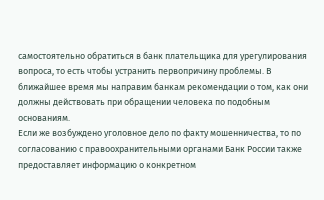самостоятельно обратиться в банк плательщика для урегулирования вопроса, то есть чтобы устранить первопричину проблемы. В ближайшее время мы направим банкам рекомендации о том, как они должны действовать при обращении человека по подобным основаниям.
Если же возбуждено уголовное дело по факту мошенничества, то по согласованию с правоохранительными органами Банк России также предоставляет информацию о конкретном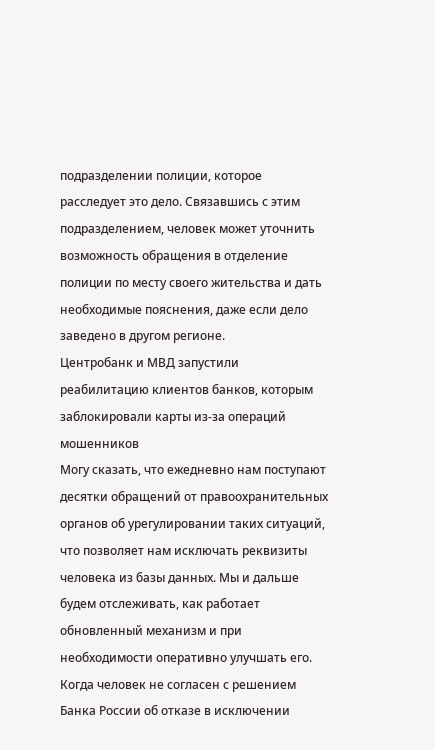подразделении полиции, которое расследует это дело. Связавшись с этим подразделением, человек может уточнить возможность обращения в отделение полиции по месту своего жительства и дать необходимые пояснения, даже если дело заведено в другом регионе.
Центробанк и МВД запустили реабилитацию клиентов банков, которым заблокировали карты из-за операций мошенников
Могу сказать, что ежедневно нам поступают десятки обращений от правоохранительных органов об урегулировании таких ситуаций, что позволяет нам исключать реквизиты человека из базы данных. Мы и дальше будем отслеживать, как работает обновленный механизм и при необходимости оперативно улучшать его. Когда человек не согласен с решением Банка России об отказе в исключении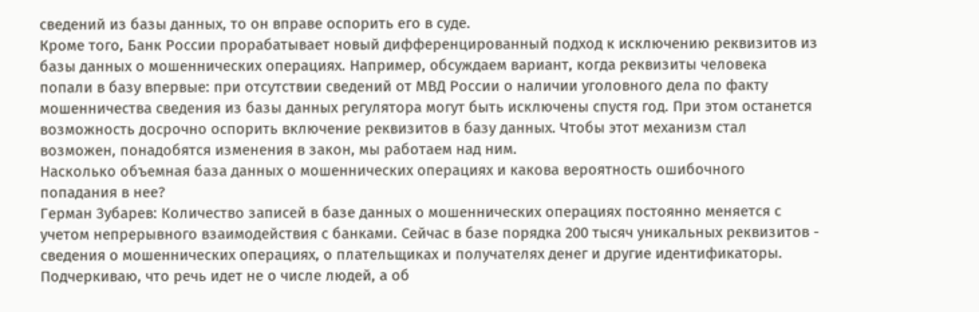сведений из базы данных, то он вправе оспорить его в суде.
Кроме того, Банк России прорабатывает новый дифференцированный подход к исключению реквизитов из базы данных о мошеннических операциях. Например, обсуждаем вариант, когда реквизиты человека попали в базу впервые: при отсутствии сведений от МВД России о наличии уголовного дела по факту мошенничества сведения из базы данных регулятора могут быть исключены спустя год. При этом останется возможность досрочно оспорить включение реквизитов в базу данных. Чтобы этот механизм стал возможен, понадобятся изменения в закон, мы работаем над ним.
Насколько объемная база данных о мошеннических операциях и какова вероятность ошибочного попадания в нее?
Герман Зубарев: Количество записей в базе данных о мошеннических операциях постоянно меняется с учетом непрерывного взаимодействия с банками. Сейчас в базе порядка 200 тысяч уникальных реквизитов - сведения о мошеннических операциях, о плательщиках и получателях денег и другие идентификаторы. Подчеркиваю, что речь идет не о числе людей, а об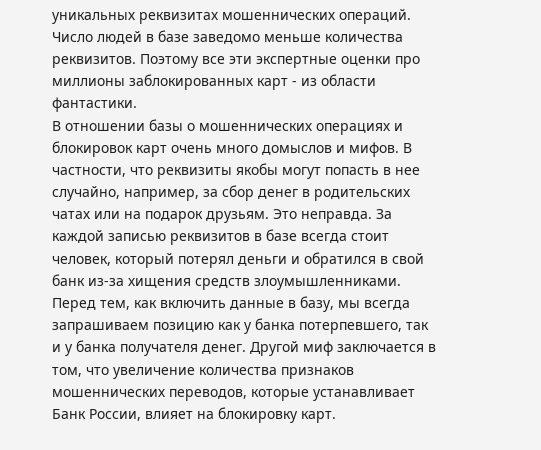уникальных реквизитах мошеннических операций. Число людей в базе заведомо меньше количества реквизитов. Поэтому все эти экспертные оценки про миллионы заблокированных карт - из области фантастики.
В отношении базы о мошеннических операциях и блокировок карт очень много домыслов и мифов. В частности, что реквизиты якобы могут попасть в нее случайно, например, за сбор денег в родительских чатах или на подарок друзьям. Это неправда. За каждой записью реквизитов в базе всегда стоит человек, который потерял деньги и обратился в свой банк из-за хищения средств злоумышленниками. Перед тем, как включить данные в базу, мы всегда запрашиваем позицию как у банка потерпевшего, так и у банка получателя денег. Другой миф заключается в том, что увеличение количества признаков мошеннических переводов, которые устанавливает Банк России, влияет на блокировку карт.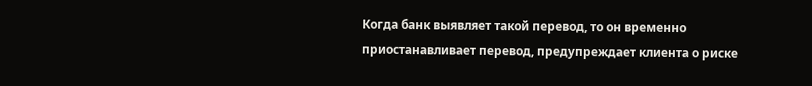Когда банк выявляет такой перевод, то он временно приостанавливает перевод, предупреждает клиента о риске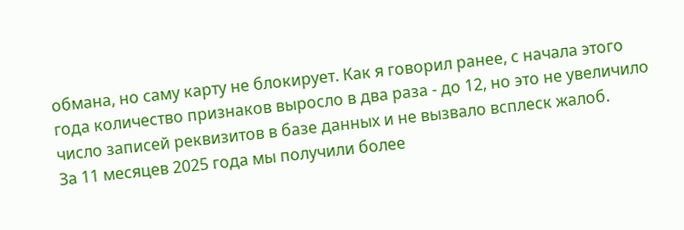обмана, но саму карту не блокирует. Как я говорил ранее, с начала этого года количество признаков выросло в два раза - до 12, но это не увеличило число записей реквизитов в базе данных и не вызвало всплеск жалоб.
За 11 месяцев 2025 года мы получили более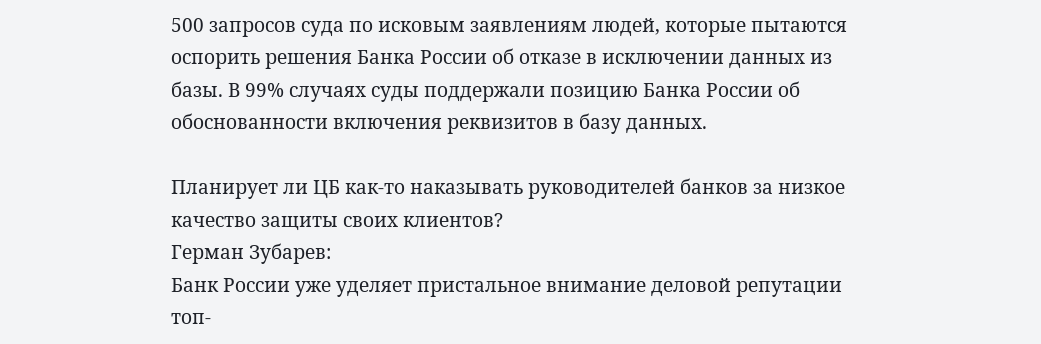500 запросов суда по исковым заявлениям людей, которые пытаются оспорить решения Банка России об отказе в исключении данных из базы. В 99% случаях суды поддержали позицию Банка России об обоснованности включения реквизитов в базу данных.

Планирует ли ЦБ как-то наказывать руководителей банков за низкое качество защиты своих клиентов?
Герман Зубарев:
Банк России уже уделяет пристальное внимание деловой репутации топ-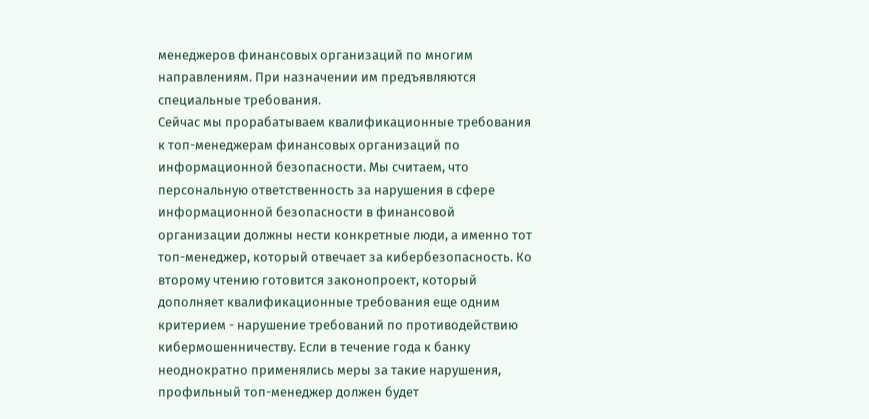менеджеров финансовых организаций по многим направлениям. При назначении им предъявляются специальные требования.
Сейчас мы прорабатываем квалификационные требования к топ-менеджерам финансовых организаций по информационной безопасности. Мы считаем, что персональную ответственность за нарушения в сфере информационной безопасности в финансовой организации должны нести конкретные люди, а именно тот топ-менеджер, который отвечает за кибербезопасность. Ко второму чтению готовится законопроект, который дополняет квалификационные требования еще одним критерием - нарушение требований по противодействию кибермошенничеству. Если в течение года к банку неоднократно применялись меры за такие нарушения, профильный топ-менеджер должен будет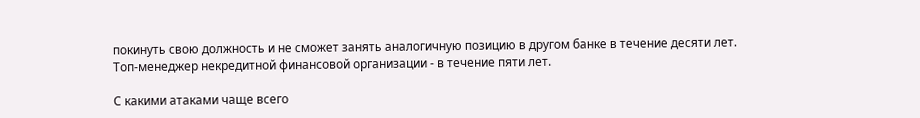покинуть свою должность и не сможет занять аналогичную позицию в другом банке в течение десяти лет. Топ-менеджер некредитной финансовой организации - в течение пяти лет.

С какими атаками чаще всего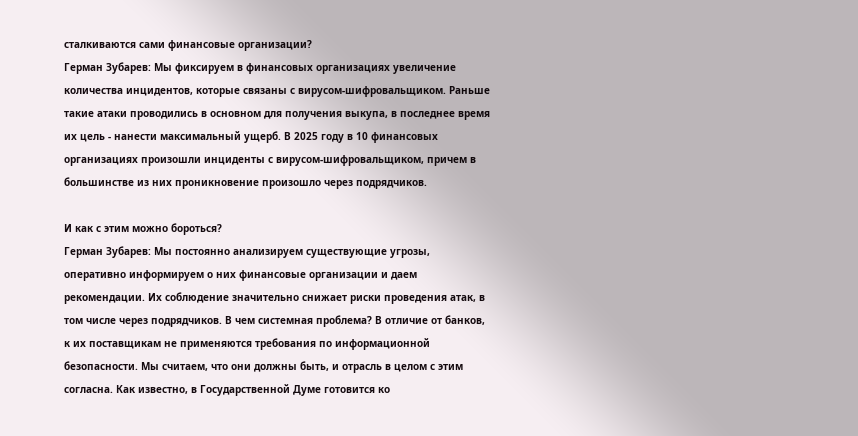сталкиваются сами финансовые организации?
Герман Зубарев: Мы фиксируем в финансовых организациях увеличение количества инцидентов, которые связаны с вирусом-шифровальщиком. Раньше такие атаки проводились в основном для получения выкупа, в последнее время их цель - нанести максимальный ущерб. В 2025 году в 10 финансовых организациях произошли инциденты с вирусом-шифровальщиком, причем в большинстве из них проникновение произошло через подрядчиков.

И как с этим можно бороться?
Герман Зубарев: Мы постоянно анализируем существующие угрозы, оперативно информируем о них финансовые организации и даем рекомендации. Их соблюдение значительно снижает риски проведения атак, в том числе через подрядчиков. В чем системная проблема? В отличие от банков, к их поставщикам не применяются требования по информационной безопасности. Мы считаем, что они должны быть, и отрасль в целом с этим согласна. Как известно, в Государственной Думе готовится ко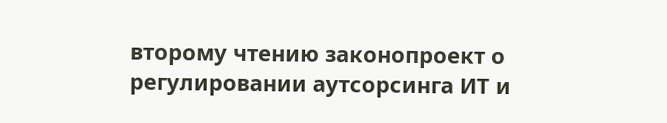второму чтению законопроект о регулировании аутсорсинга ИТ и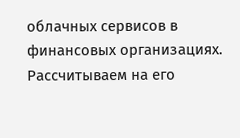облачных сервисов в финансовых организациях. Рассчитываем на его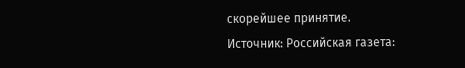скорейшее принятие.
Источник: Российская газета: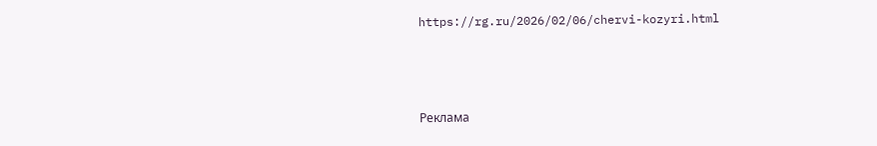https://rg.ru/2026/02/06/chervi-kozyri.html



Реклама